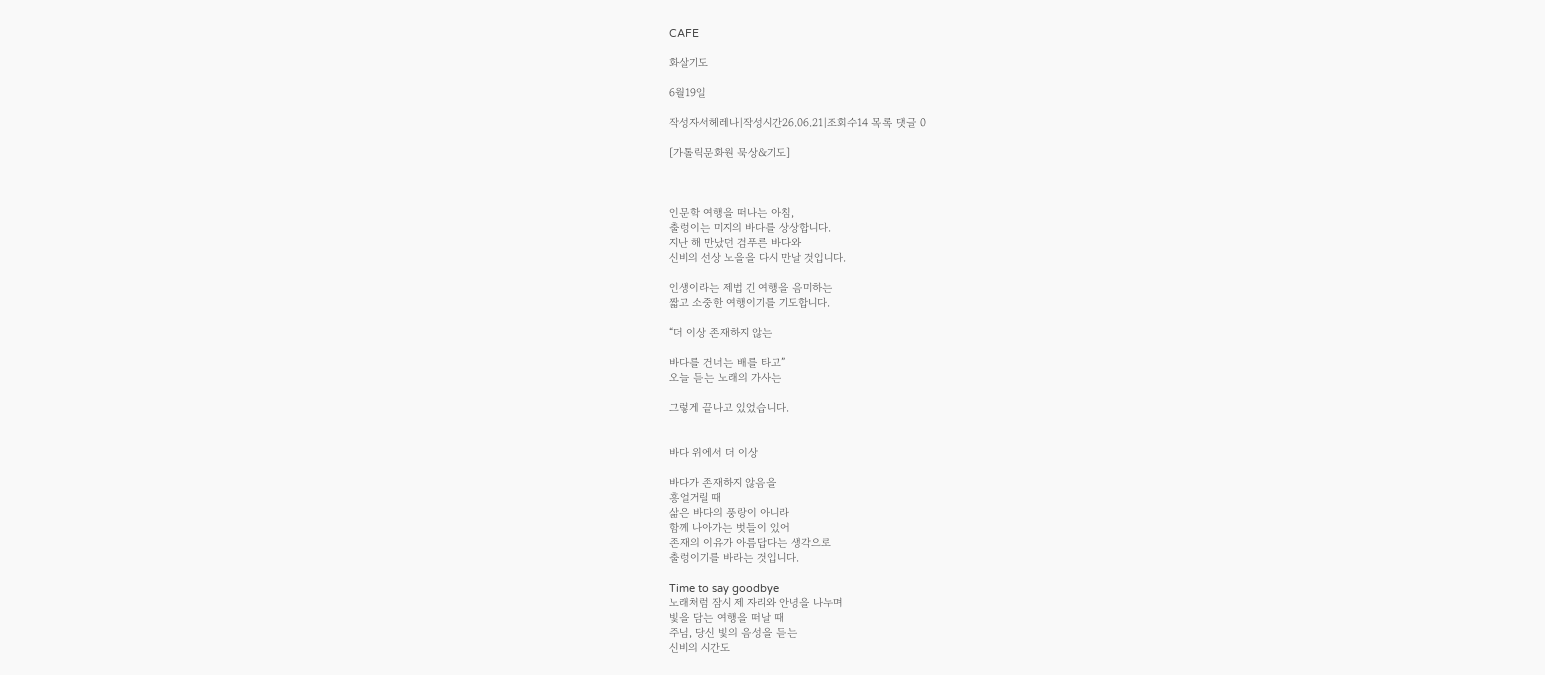CAFE

화살기도

6월19일

작성자서헤레나|작성시간26.06.21|조회수14 목록 댓글 0

[가톨릭문화원 묵상&기도]



인문학 여행을 떠나는 아침,
출렁이는 미지의 바다를 상상합니다.
지난 해 만났던 검푸른 바다와
신비의 선상 노을을 다시 만날 것입니다.

인생이라는 제법 긴 여행을 음미하는
짧고 소중한 여행이기를 기도합니다.

“더 이상 존재하지 않는

바다를 건너는 배를 타고”
오늘 듣는 노래의 가사는

그렇게 끝나고 있었습니다.


바다 위에서 더 이상

바다가 존재하지 않음을
흥얼거릴 때
삶은 바다의 풍랑이 아니라
함께 나아가는 벗들이 있어
존재의 이유가 아름답다는 생각으로
출렁이기를 바라는 것입니다.

Time to say goodbye
노래처럼 잠시 제 자리와 안녕을 나누며
빛을 담는 여행을 떠날 때
주님, 당신 빛의 음성을 듣는
신비의 시간도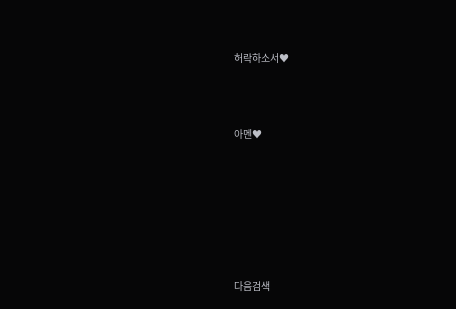허락하소서♥



아멘♥







다음검색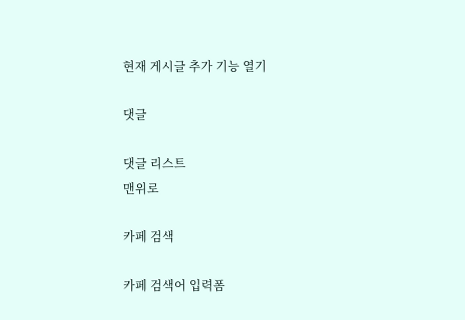현재 게시글 추가 기능 열기

댓글

댓글 리스트
맨위로

카페 검색

카페 검색어 입력폼